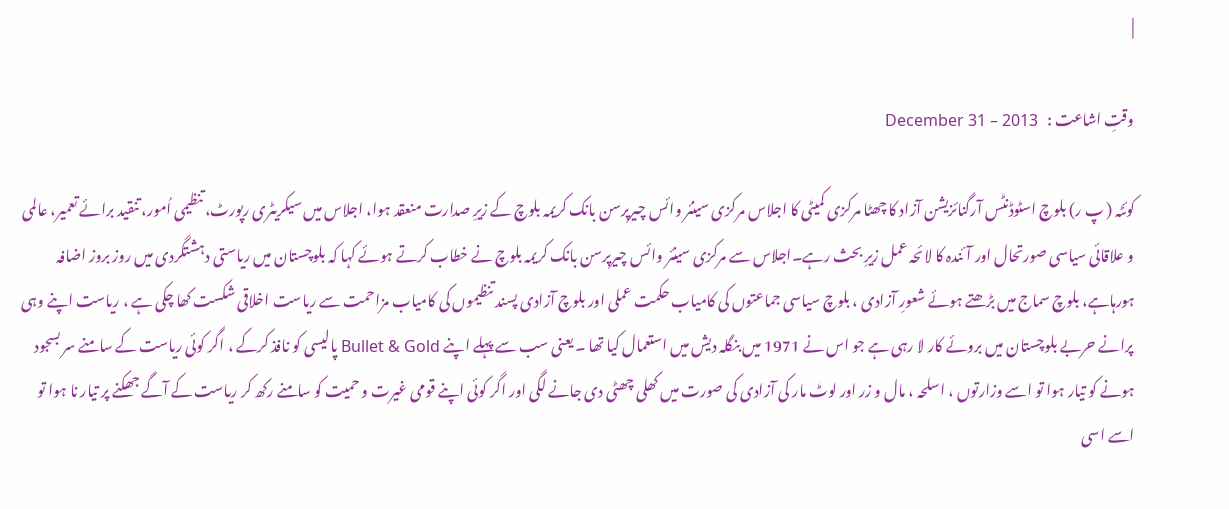|

وقتِ اشاعت :   December 31 – 2013

کوئٹہ ( پ ر) بلوچ اسٹوڈنٹس آرگنائزیشن آزاد کا چھٹا مرکزی کمیٹی کا اجلاس مرکزی سینئر وائس چیرپرسن بانک کریمہ بلوچ کے زیرِ صدارت منعقد ہوا، اجلاس میں سیکریٹری رپورٹ، تنظیمی اُمور، تنقید برائے تعمیر، عالمی و علاقائی سیاسی صورتحال اور آئندہ کا لائحہ عمل زیرِ بحث رہے۔اجلاس سے مرکزی سینئر وائس چیرپرسن بانک کریمہ بلوچ نے خطاب کرتے ہوئے کہا کہ بلوچستان میں ریاستی دہشتگردی میں روز بروز اضافہ ہورہاہے، بلوچ سماج میں بڑھتے ہوئے شعورِ آزادی ، بلوچ سیاسی جماعتوں کی کامیاب حکمت عملی اور بلوچ آزادی پسند تنظیموں کی کامیاب مزاحمت سے ریاست اخلاقی شکست کھا چکی ہے ، ریاست اپنے وہی پرانے حربے بلوچستان میں بروئے کار لا رہی ہے جو اس نے 1971 میں بنگلہ دیش میں استعمال کیا تھا ۔ یعنی سب سے پہلے اپنے Bullet & Gold پالیسی کو نافذ کرکے ، اگر کوئی ریاست کے سامنے سر بسجود ہونے کو تیار ہوا تو اسے وزارتوں ، اسلحہ ، مال و زر اور لوٹ مار کی آزادی کی صورت میں کھلی چھٹی دی جانے لگی اور اگر کوئی اپنے قومی غیرت و حمیت کو سامنے رکھ کر ریاست کے آگے جھکنے پر تیار نا ہوا تو اسے اسی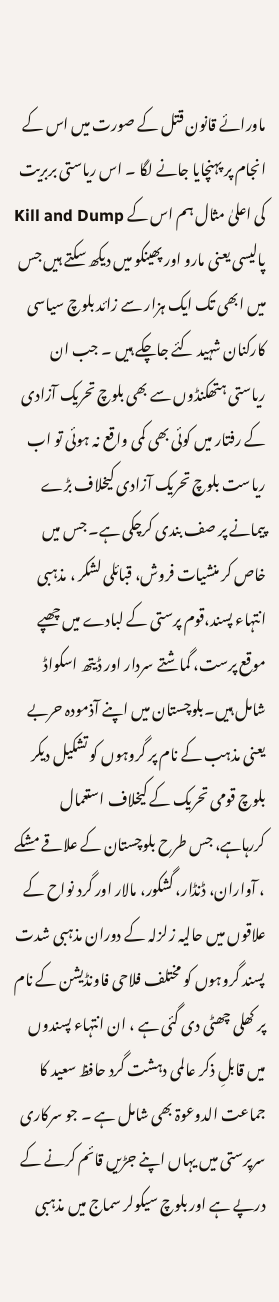ماورائے قانون قتل کے صورت میں اس کے انجام پر پہنچایا جانے لگا ۔ اس ریاستی بربریت کی اعلیٰ مثال ہم اس کے Kill and Dump پالیسی یعنی مارو اور پھینکو میں دیکھ سکتے ہیں جس میں ابھی تک ایک ہزار سے زائد بلوچ سیاسی کارکنان شہید کئے جاچکے ہیں ۔ جب ان ریاستی ہتھکنڈوں سے بھی بلوچ تحریک آزادی کے رفتار میں کوئی بھی کمی واقع نہ ہوئی تو اب ریاست بلوچ تحریک آزادی کیخلاف بڑے پیمانے پر صف بندی کرچکی ہے۔ جس میں خاص کر منشیات فروش، قبائلی لشکر ، مذہبی انتہاء پسند،قوم پرستی کے لبادے میں چھپے موقع پرست، گماشتے سردار اور ڈیتھ اسکواڈ شامل ہیں۔بلوچستان میں اپنے آذمودہ حربے یعنی مذہب کے نام پر گروہوں کو تشکیل دیکر بلوچ قومی تحریک کے کیخلاف استعمال کررہاہے، جس طرح بلوچستان کے علاقے مشکے ، آواران، ڈنڈار، گشکور، مالار اور گرد نواح کے علاقوں میں حالیہ زلزلہ کے دوران مذہبی شدت پسند گروہوں کو مختلف فلاحی فاونڈیشن کے نام پر کھلی چھٹی دی گئی ہے ، ان انتہاء پسندوں میں قابلِ ذکر عالمی دہشت گرد حافظ سعید کا جماعت الدوعوۃ بھی شامل ہے ۔ جو سرکاری سرپرستی میں یہاں اپنے جڑیں قائم کرنے کے درپے ہے اور بلوچ سیکولر سماج میں مذہبی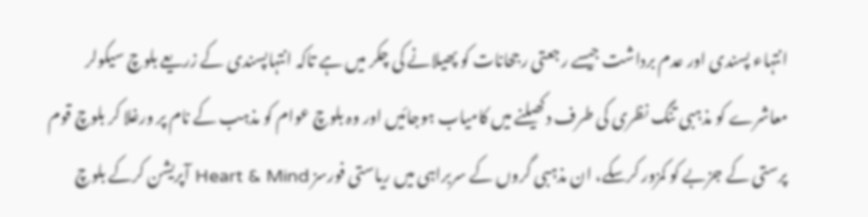انتہاء پسندی اور عدم برداشت جیسے رجعتی رجحانات کو پھیلانے کی چکر میں ہے تاکہ انتہاپسندی کے زریعے بلوچ سیکولر معاشرے کو مذہبی تنگ نظری کی طرف دکھیلنے میں کامیاب ہوجائیں اور وہ بلوچ عوام کو مذہب کے نام پر ورغلا کر بلوچ قوم پرستی کے جزبے کو کمزور کرسکے، ان مذہبی گروں کے سربراہی میں ریاستی فورسز Heart & Mind آپریشن کرکے بلوچ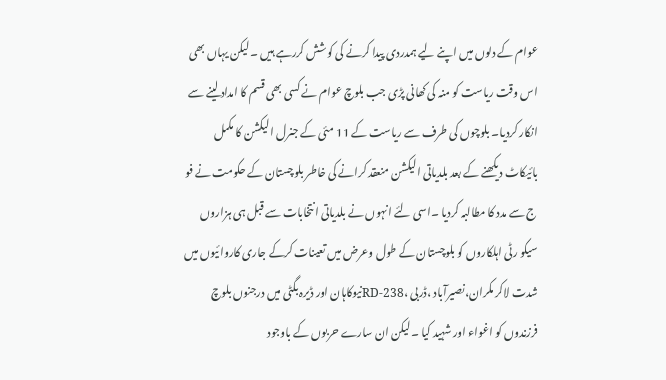عوام کے دلوں میں اپنے لیے ہمدردی پیدا کرنے کی کوشش کررہے ہیں ۔ لیکن یہاں بھی اس وقت ریاست کو منہ کی کھانی پڑی جب بلوچ عوام نے کسی بھی قسم کا امداد لینے سے انکار کردیا۔ بلوچوں کی طرف سے ریاست کے 11 مئی کے جنرل الیکشن کا مکمل بائیکاٹ دیکھنے کے بعد بلدیاتی الیکشن منعقد کرانے کی خاطر بلوچستان کے حکومت نے فو ج سے مدد کا مطالبہ کردیا ۔اسی لئے انہوں نے بلدیاتی انتخابات سے قبل ہی ہزاروں سیکو رٹی اہلکاروں کو بلوچستان کے طول وعرض میں تعینات کرکے جاری کاروائیوں میں شدت لاکر مکران،نصیرآباد ،ڈربی ،RD-238نیوکاہان اور ڈیرہ بگٹی میں درجنوں بلوچ فرزندوں کو اغواء اور شہید کیا ۔لیکن ان سارے حربوں کے باوجود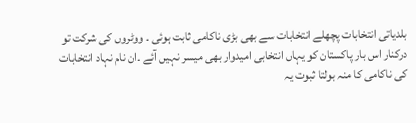بلدیاتی انتخابات پچھلے انتخابات سے بھی بڑی ناکامی ثابت ہوئی ۔ ووٹروں کی شرکت تو درکنار اس بار پاکستان کو یہاں انتخابی امیدوار بھی میسر نہیں آئے ۔ان نام نہاد انتخابات کی ناکامی کا منہ بولتا ثبوت یہ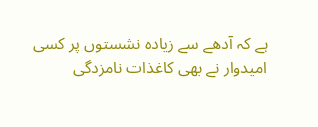ہے کہ آدھے سے زیادہ نشستوں پر کسی امیدوار نے بھی کاغذات نامزدگی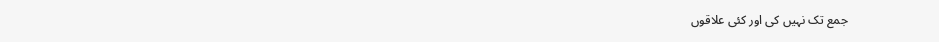جمع تک نہیں کی اور کئی علاقوں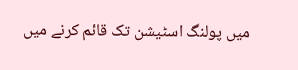میں پولنگ اسٹیشن تک قائم کرنے میں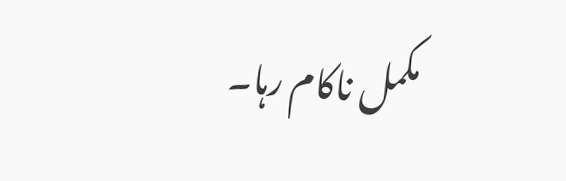مکمل ناکام رہا۔